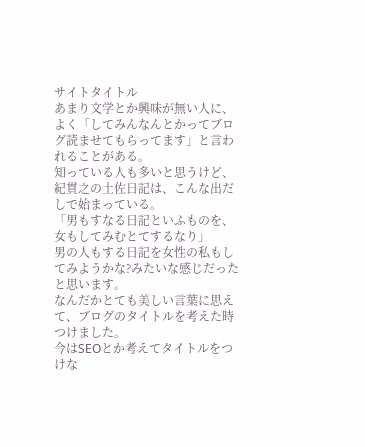サイトタイトル
あまり文学とか興味が無い人に、よく「してみんなんとかってブログ読ませてもらってます」と言われることがある。
知っている人も多いと思うけど、紀貫之の土佐日記は、こんな出だしで始まっている。
「男もすなる日記といふものを、女もしてみむとてするなり」
男の人もする日記を女性の私もしてみようかな?みたいな感じだったと思います。
なんだかとても美しい言葉に思えて、ブログのタイトルを考えた時つけました。
今はSEOとか考えてタイトルをつけな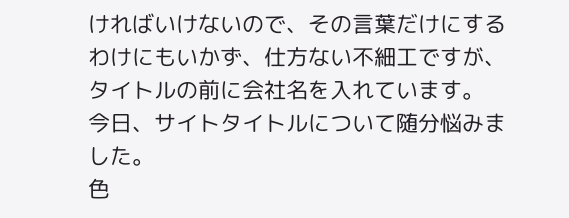ければいけないので、その言葉だけにするわけにもいかず、仕方ない不細工ですが、タイトルの前に会社名を入れています。
今日、サイトタイトルについて随分悩みました。
色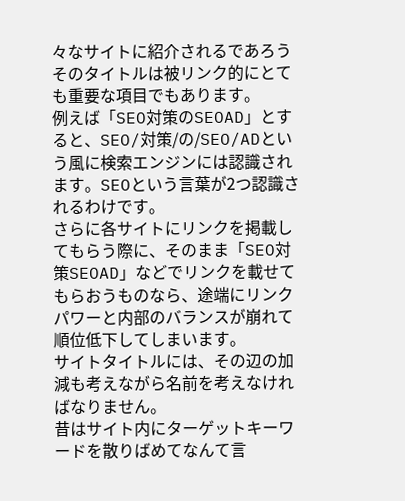々なサイトに紹介されるであろうそのタイトルは被リンク的にとても重要な項目でもあります。
例えば「SEO対策のSEOAD」とすると、SEO/対策/の/SEO/ADという風に検索エンジンには認識されます。SEOという言葉が2つ認識されるわけです。
さらに各サイトにリンクを掲載してもらう際に、そのまま「SEO対策SEOAD」などでリンクを載せてもらおうものなら、途端にリンクパワーと内部のバランスが崩れて順位低下してしまいます。
サイトタイトルには、その辺の加減も考えながら名前を考えなければなりません。
昔はサイト内にターゲットキーワードを散りばめてなんて言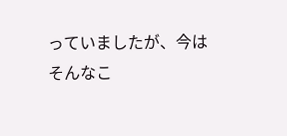っていましたが、今はそんなこ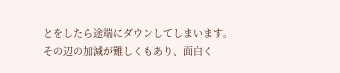とをしたら途端にダウンしてしまいます。
その辺の加減が難しくもあり、面白く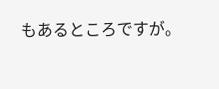もあるところですが。